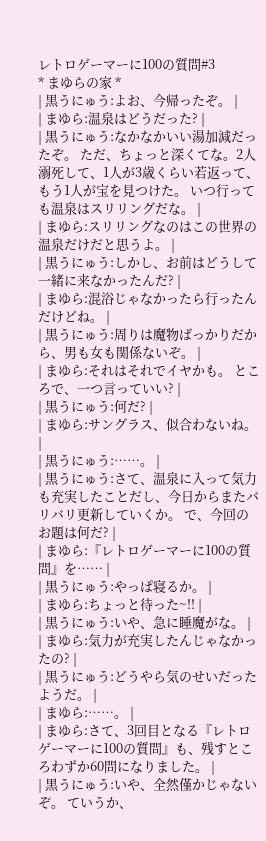レトロゲーマーに100の質問#3
* まゆらの家 *
| 黒うにゅう:よお、今帰ったぞ。 |
| まゆら:温泉はどうだった? |
| 黒うにゅう:なかなかいい湯加減だったぞ。 ただ、ちょっと深くてな。2人溺死して、1人が3歳くらい若返って、もう1人が宝を見つけた。 いつ行っても温泉はスリリングだな。 |
| まゆら:スリリングなのはこの世界の温泉だけだと思うよ。 |
| 黒うにゅう:しかし、お前はどうして一緒に来なかったんだ? |
| まゆら:混浴じゃなかったら行ったんだけどね。 |
| 黒うにゅう:周りは魔物ばっかりだから、男も女も関係ないぞ。 |
| まゆら:それはそれでイヤかも。 ところで、一つ言っていい? |
| 黒うにゅう:何だ? |
| まゆら:サングラス、似合わないね。 |
| 黒うにゅう:……。 |
| 黒うにゅう:さて、温泉に入って気力も充実したことだし、今日からまたバリバリ更新していくか。 で、今回のお題は何だ? |
| まゆら:『レトロゲーマーに100の質問』を…… |
| 黒うにゅう:やっぱ寝るか。 |
| まゆら:ちょっと待った~!! |
| 黒うにゅう:いや、急に睡魔がな。 |
| まゆら:気力が充実したんじゃなかったの? |
| 黒うにゅう:どうやら気のせいだったようだ。 |
| まゆら:……。 |
| まゆら:さて、3回目となる『レトロゲーマーに100の質問』も、残すところわずか60問になりました。 |
| 黒うにゅう:いや、全然僅かじゃないぞ。 ていうか、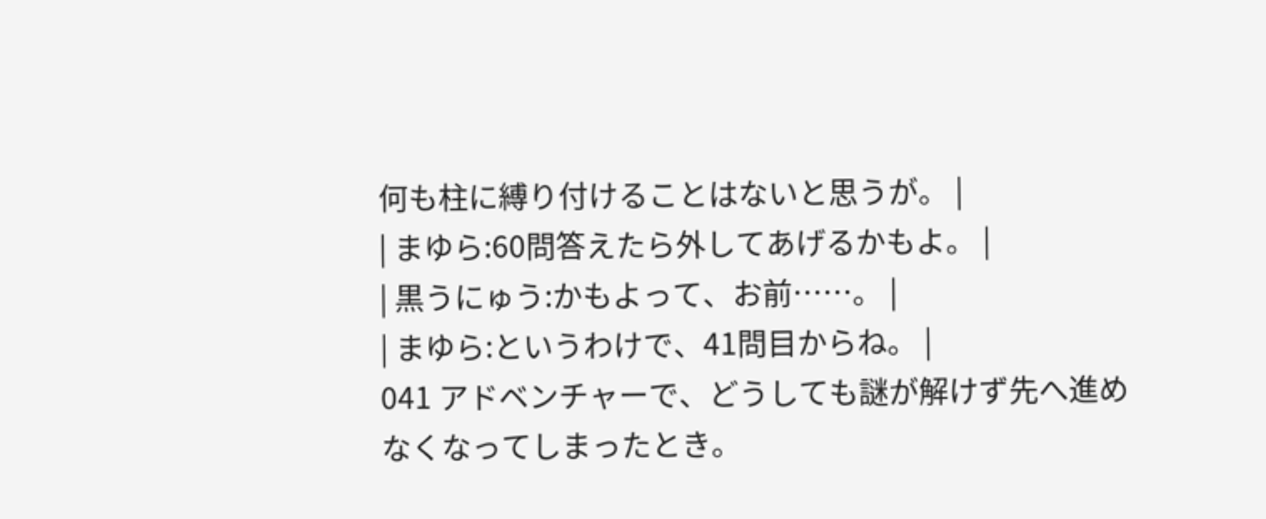何も柱に縛り付けることはないと思うが。 |
| まゆら:60問答えたら外してあげるかもよ。 |
| 黒うにゅう:かもよって、お前……。 |
| まゆら:というわけで、41問目からね。 |
041 アドベンチャーで、どうしても謎が解けず先へ進めなくなってしまったとき。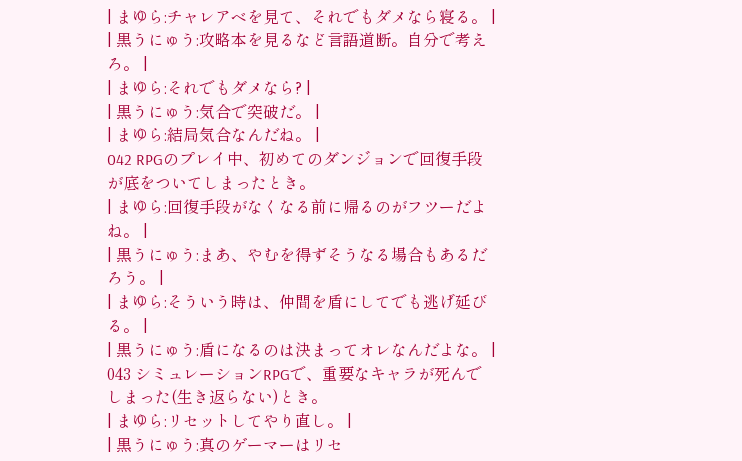| まゆら:チャレアベを見て、それでもダメなら寝る。 |
| 黒うにゅう:攻略本を見るなど言語道断。自分で考えろ。 |
| まゆら:それでもダメなら? |
| 黒うにゅう:気合で突破だ。 |
| まゆら:結局気合なんだね。 |
042 RPGのプレイ中、初めてのダンジョンで回復手段が底をついてしまったとき。
| まゆら:回復手段がなくなる前に帰るのがフツーだよね。 |
| 黒うにゅう:まあ、やむを得ずそうなる場合もあるだろう。 |
| まゆら:そういう時は、仲間を盾にしてでも逃げ延びる。 |
| 黒うにゅう:盾になるのは決まってオレなんだよな。 |
043 シミュレーションRPGで、重要なキャラが死んでしまった(生き返らない)とき。
| まゆら:リセットしてやり直し。 |
| 黒うにゅう:真のゲーマーはリセ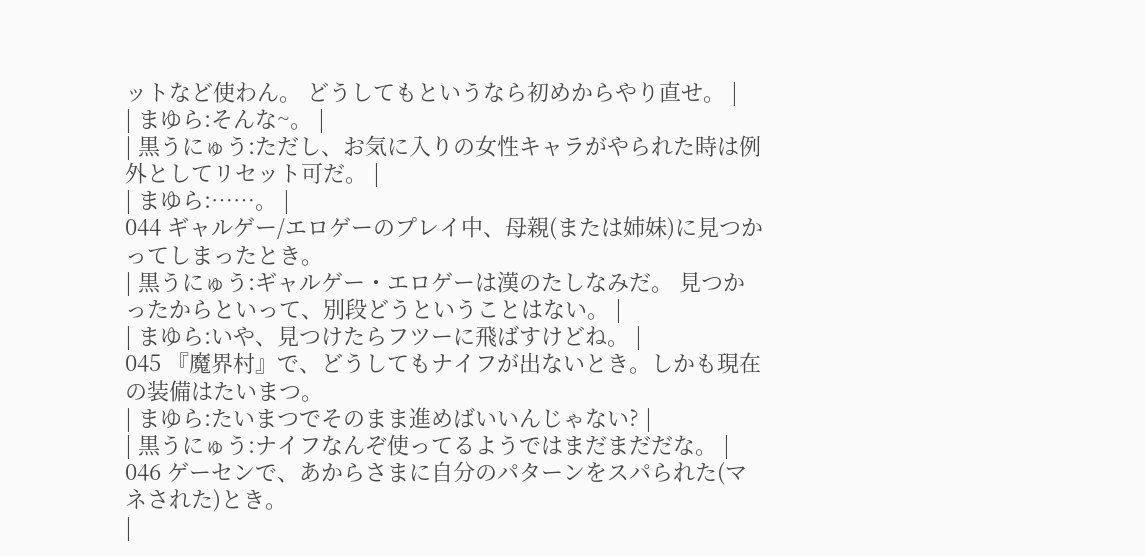ットなど使わん。 どうしてもというなら初めからやり直せ。 |
| まゆら:そんな~。 |
| 黒うにゅう:ただし、お気に入りの女性キャラがやられた時は例外としてリセット可だ。 |
| まゆら:……。 |
044 ギャルゲー/エロゲーのプレイ中、母親(または姉妹)に見つかってしまったとき。
| 黒うにゅう:ギャルゲー・エロゲーは漢のたしなみだ。 見つかったからといって、別段どうということはない。 |
| まゆら:いや、見つけたらフツーに飛ばすけどね。 |
045 『魔界村』で、どうしてもナイフが出ないとき。しかも現在の装備はたいまつ。
| まゆら:たいまつでそのまま進めばいいんじゃない? |
| 黒うにゅう:ナイフなんぞ使ってるようではまだまだだな。 |
046 ゲーセンで、あからさまに自分のパターンをスパられた(マネされた)とき。
|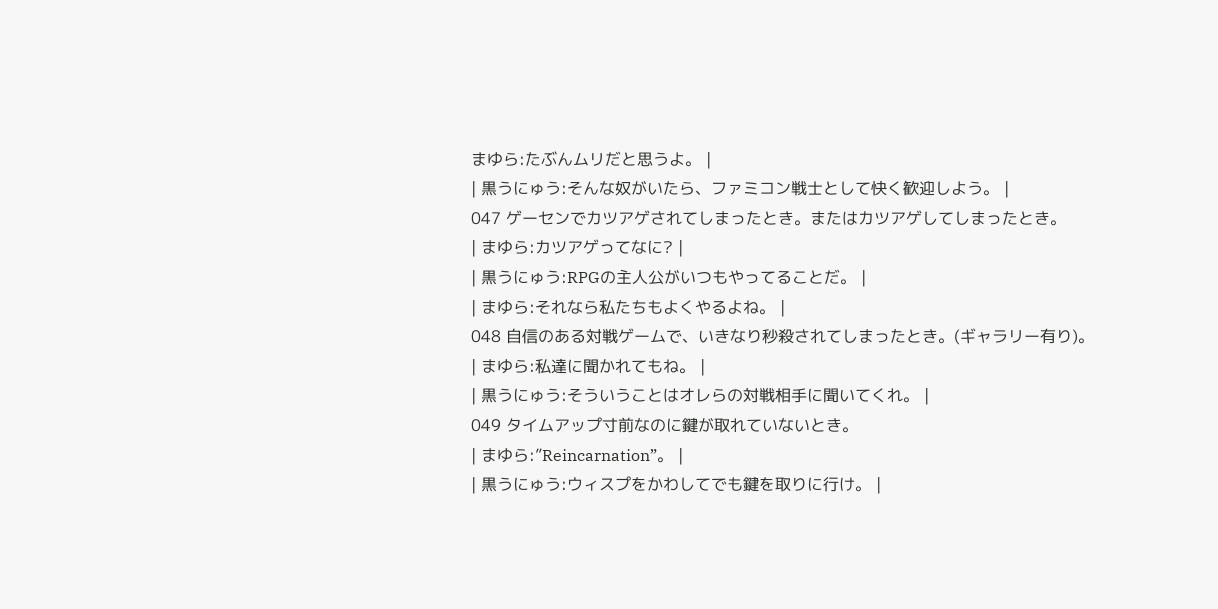まゆら:たぶんムリだと思うよ。 |
| 黒うにゅう:そんな奴がいたら、ファミコン戦士として快く歓迎しよう。 |
047 ゲーセンでカツアゲされてしまったとき。またはカツアゲしてしまったとき。
| まゆら:カツアゲってなに? |
| 黒うにゅう:RPGの主人公がいつもやってることだ。 |
| まゆら:それなら私たちもよくやるよね。 |
048 自信のある対戦ゲームで、いきなり秒殺されてしまったとき。(ギャラリー有り)。
| まゆら:私達に聞かれてもね。 |
| 黒うにゅう:そういうことはオレらの対戦相手に聞いてくれ。 |
049 タイムアップ寸前なのに鍵が取れていないとき。
| まゆら:”Reincarnation”。 |
| 黒うにゅう:ウィスプをかわしてでも鍵を取りに行け。 |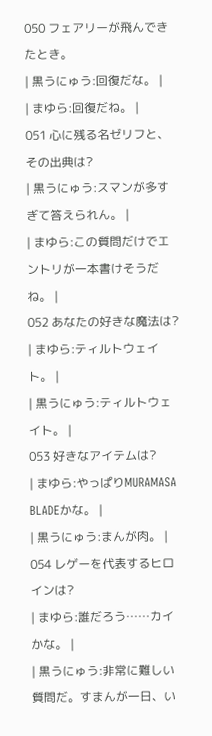050 フェアリーが飛んできたとき。
| 黒うにゅう:回復だな。 |
| まゆら:回復だね。 |
051 心に残る名ゼリフと、その出典は?
| 黒うにゅう:スマンが多すぎて答えられん。 |
| まゆら:この質問だけでエントリが一本書けそうだね。 |
052 あなたの好きな魔法は?
| まゆら:ティルトウェイト。 |
| 黒うにゅう:ティルトウェイト。 |
053 好きなアイテムは?
| まゆら:やっぱりMURAMASA BLADEかな。 |
| 黒うにゅう:まんが肉。 |
054 レゲーを代表するヒロインは?
| まゆら:誰だろう……カイかな。 |
| 黒うにゅう:非常に難しい質問だ。すまんが一日、い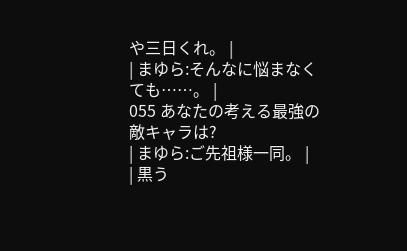や三日くれ。 |
| まゆら:そんなに悩まなくても……。 |
055 あなたの考える最強の敵キャラは?
| まゆら:ご先祖様一同。 |
| 黒う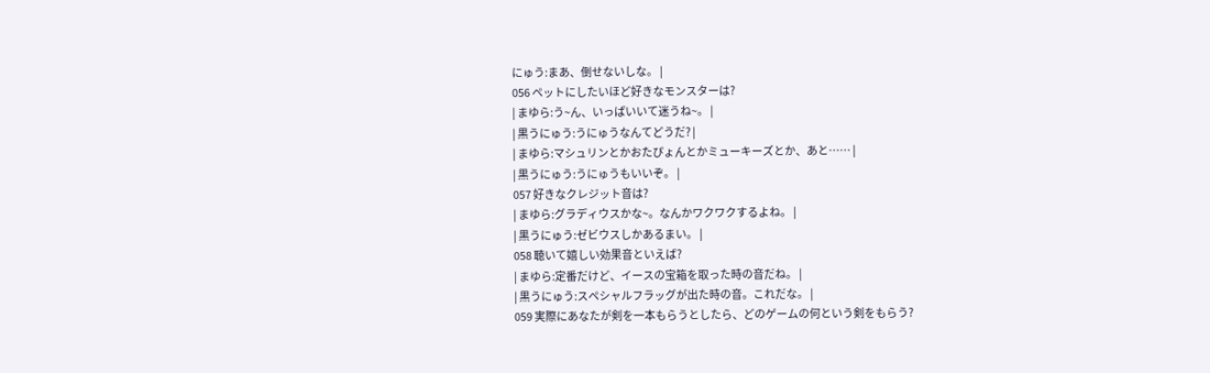にゅう:まあ、倒せないしな。 |
056 ペットにしたいほど好きなモンスターは?
| まゆら:う~ん、いっぱいいて迷うね~。 |
| 黒うにゅう:うにゅうなんてどうだ? |
| まゆら:マシュリンとかおたぴょんとかミューキーズとか、あと…… |
| 黒うにゅう:うにゅうもいいぞ。 |
057 好きなクレジット音は?
| まゆら:グラディウスかな~。なんかワクワクするよね。 |
| 黒うにゅう:ゼビウスしかあるまい。 |
058 聴いて嬉しい効果音といえば?
| まゆら:定番だけど、イースの宝箱を取った時の音だね。 |
| 黒うにゅう:スペシャルフラッグが出た時の音。これだな。 |
059 実際にあなたが剣を一本もらうとしたら、どのゲームの何という剣をもらう?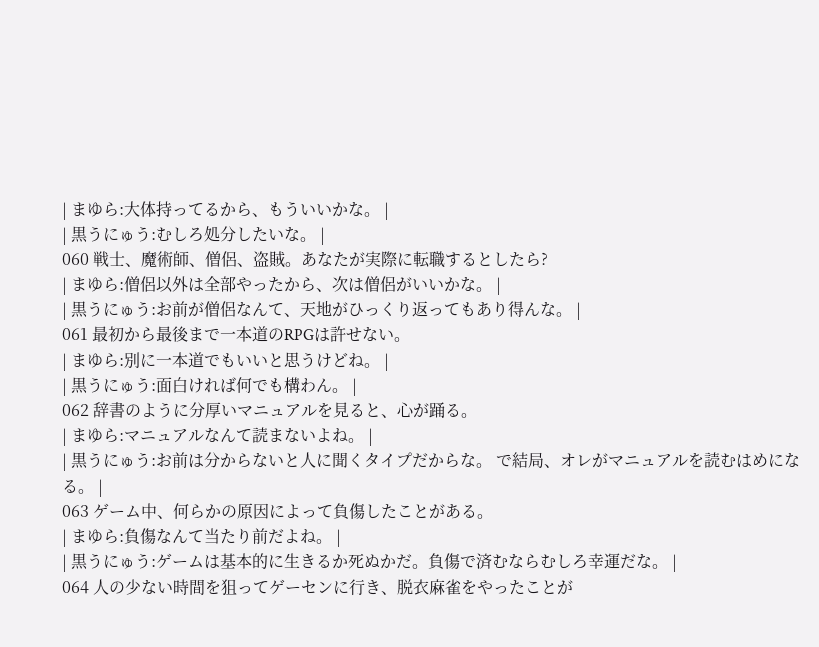| まゆら:大体持ってるから、もういいかな。 |
| 黒うにゅう:むしろ処分したいな。 |
060 戦士、魔術師、僧侶、盗賊。あなたが実際に転職するとしたら?
| まゆら:僧侶以外は全部やったから、次は僧侶がいいかな。 |
| 黒うにゅう:お前が僧侶なんて、天地がひっくり返ってもあり得んな。 |
061 最初から最後まで一本道のRPGは許せない。
| まゆら:別に一本道でもいいと思うけどね。 |
| 黒うにゅう:面白ければ何でも構わん。 |
062 辞書のように分厚いマニュアルを見ると、心が踊る。
| まゆら:マニュアルなんて読まないよね。 |
| 黒うにゅう:お前は分からないと人に聞くタイプだからな。 で結局、オレがマニュアルを読むはめになる。 |
063 ゲーム中、何らかの原因によって負傷したことがある。
| まゆら:負傷なんて当たり前だよね。 |
| 黒うにゅう:ゲームは基本的に生きるか死ぬかだ。負傷で済むならむしろ幸運だな。 |
064 人の少ない時間を狙ってゲーセンに行き、脱衣麻雀をやったことが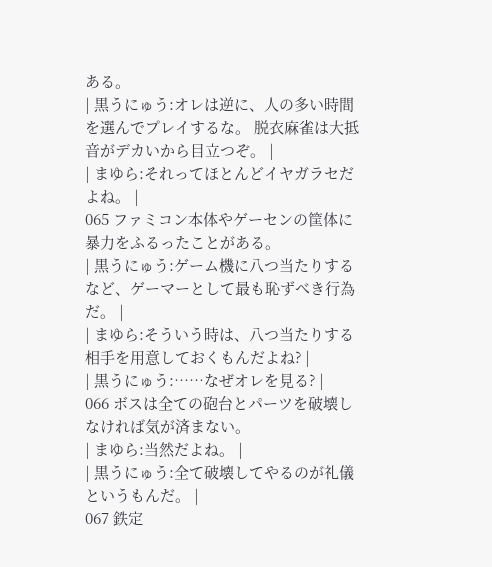ある。
| 黒うにゅう:オレは逆に、人の多い時間を選んでプレイするな。 脱衣麻雀は大抵音がデカいから目立つぞ。 |
| まゆら:それってほとんどイヤガラセだよね。 |
065 ファミコン本体やゲーセンの筐体に暴力をふるったことがある。
| 黒うにゅう:ゲーム機に八つ当たりするなど、ゲーマーとして最も恥ずべき行為だ。 |
| まゆら:そういう時は、八つ当たりする相手を用意しておくもんだよね? |
| 黒うにゅう:……なぜオレを見る? |
066 ボスは全ての砲台とパーツを破壊しなければ気が済まない。
| まゆら:当然だよね。 |
| 黒うにゅう:全て破壊してやるのが礼儀というもんだ。 |
067 鉄定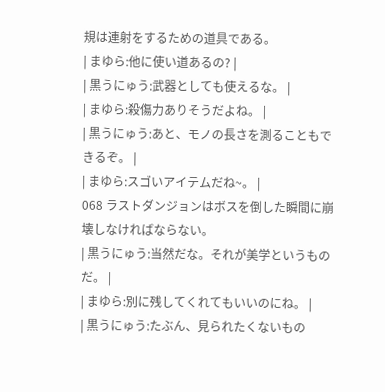規は連射をするための道具である。
| まゆら:他に使い道あるの? |
| 黒うにゅう:武器としても使えるな。 |
| まゆら:殺傷力ありそうだよね。 |
| 黒うにゅう:あと、モノの長さを測ることもできるぞ。 |
| まゆら:スゴいアイテムだね~。 |
068 ラストダンジョンはボスを倒した瞬間に崩壊しなければならない。
| 黒うにゅう:当然だな。それが美学というものだ。 |
| まゆら:別に残してくれてもいいのにね。 |
| 黒うにゅう:たぶん、見られたくないもの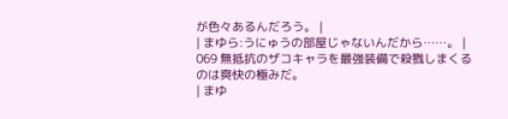が色々あるんだろう。 |
| まゆら:うにゅうの部屋じゃないんだから……。 |
069 無抵抗のザコキャラを最強装備で殺戮しまくるのは爽快の極みだ。
| まゆ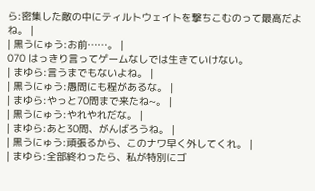ら:密集した敵の中にティルトウェイトを撃ちこむのって最高だよね。 |
| 黒うにゅう:お前……。 |
070 はっきり言ってゲームなしでは生きていけない。
| まゆら:言うまでもないよね。 |
| 黒うにゅう:愚問にも程があるな。 |
| まゆら:やっと70問まで来たね~。 |
| 黒うにゅう:やれやれだな。 |
| まゆら:あと30問、がんばろうね。 |
| 黒うにゅう:頑張るから、このナワ早く外してくれ。 |
| まゆら:全部終わったら、私が特別にゴ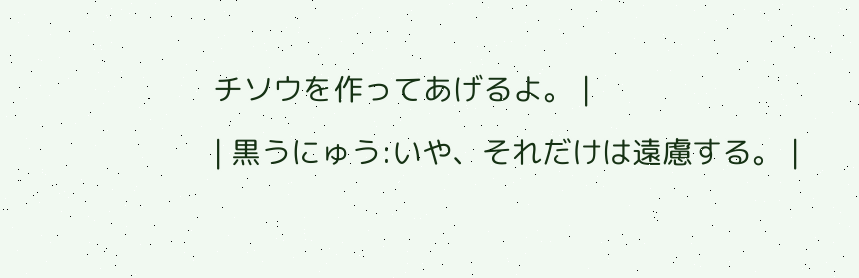チソウを作ってあげるよ。 |
| 黒うにゅう:いや、それだけは遠慮する。 |